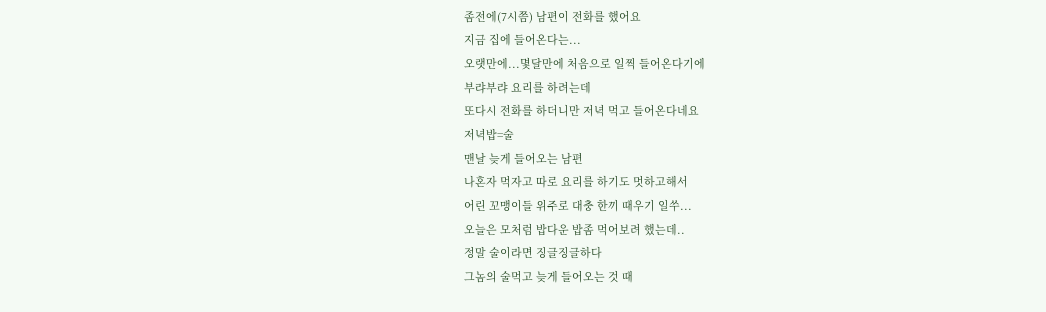좀전에(7시쯤) 남편이 전화를 했어요
지금 집에 들어온다는...
오랫만에...몇달만에 처음으로 일찍 들어온다기에
부랴부랴 요리를 하려는데
또다시 전화를 하더니만 저녁 먹고 들어온다네요
저녁밥=술
맨날 늦게 들어오는 남편
나혼자 먹자고 따로 요리를 하기도 멋하고해서
어린 꼬맹이들 위주로 대충 한끼 때우기 일쑤...
오늘은 모처럼 밥다운 밥좀 먹어보려 했는데..
정말 술이라면 징글징글하다
그놈의 술먹고 늦게 들어오는 것 때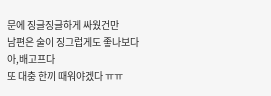문에 징글징글하게 싸웠건만
남편은 술이 징그럽게도 좋나보다
아,배고프다
또 대충 한끼 때워야겠다 ㅠㅠ